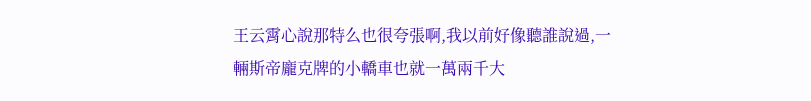王云霄心說那特么也很夸張啊,我以前好像聽誰說過,一輛斯帝龐克牌的小轎車也就一萬兩千大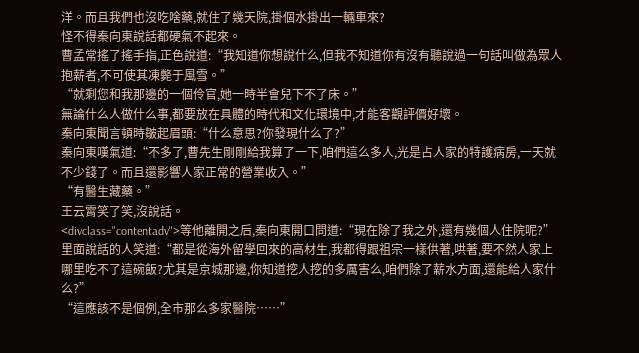洋。而且我們也沒吃啥藥,就住了幾天院,掛個水掛出一輛車來?
怪不得秦向東說話都硬氣不起來。
曹孟常搖了搖手指,正色說道:“我知道你想說什么,但我不知道你有沒有聽說過一句話叫做為眾人抱薪者,不可使其凍斃于風雪。”
“就剩您和我那邊的一個伶官,她一時半會兒下不了床。”
無論什么人做什么事,都要放在具體的時代和文化環境中,才能客觀評價好壞。
秦向東聞言頓時皺起眉頭:“什么意思?你發現什么了?”
秦向東嘆氣道:“不多了,曹先生剛剛給我算了一下,咱們這么多人,光是占人家的特護病房,一天就不少錢了。而且還影響人家正常的營業收入。”
“有醫生藏藥。”
王云霄笑了笑,沒說話。
<divclass="contentadv">等他離開之后,秦向東開口問道:“現在除了我之外,還有幾個人住院呢?”
里面說話的人笑道:“都是從海外留學回來的高材生,我都得跟祖宗一樣供著,哄著,要不然人家上哪里吃不了這碗飯?尤其是京城那邊,你知道挖人挖的多厲害么,咱們除了薪水方面,還能給人家什么?”
“這應該不是個例,全市那么多家醫院……”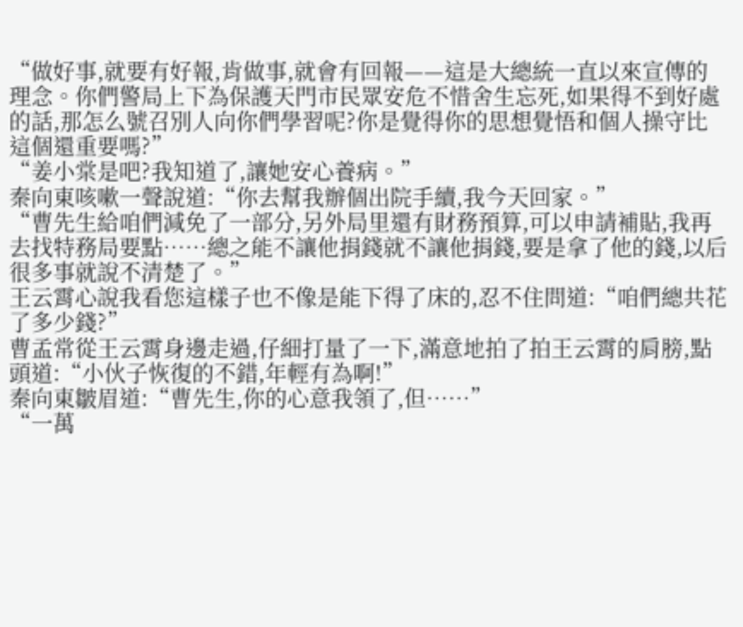“做好事,就要有好報,肯做事,就會有回報——這是大總統一直以來宣傳的理念。你們警局上下為保護天門市民眾安危不惜舍生忘死,如果得不到好處的話,那怎么號召別人向你們學習呢?你是覺得你的思想覺悟和個人操守比這個還重要嗎?”
“姜小棠是吧?我知道了,讓她安心養病。”
秦向東咳嗽一聲說道:“你去幫我辦個出院手續,我今天回家。”
“曹先生給咱們減免了一部分,另外局里還有財務預算,可以申請補貼,我再去找特務局要點……總之能不讓他捐錢就不讓他捐錢,要是拿了他的錢,以后很多事就說不清楚了。”
王云霄心說我看您這樣子也不像是能下得了床的,忍不住問道:“咱們總共花了多少錢?”
曹孟常從王云霄身邊走過,仔細打量了一下,滿意地拍了拍王云霄的肩膀,點頭道:“小伙子恢復的不錯,年輕有為啊!”
秦向東皺眉道:“曹先生,你的心意我領了,但……”
“一萬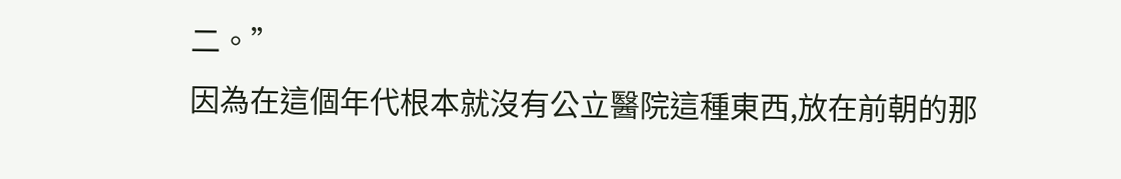二。”
因為在這個年代根本就沒有公立醫院這種東西,放在前朝的那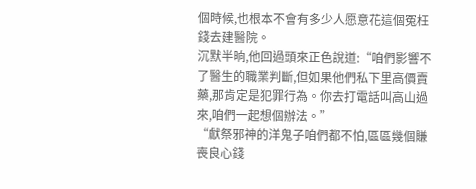個時候,也根本不會有多少人愿意花這個冤枉錢去建醫院。
沉默半晌,他回過頭來正色說道:“咱們影響不了醫生的職業判斷,但如果他們私下里高價賣藥,那肯定是犯罪行為。你去打電話叫高山過來,咱們一起想個辦法。”
“獻祭邪神的洋鬼子咱們都不怕,區區幾個賺喪良心錢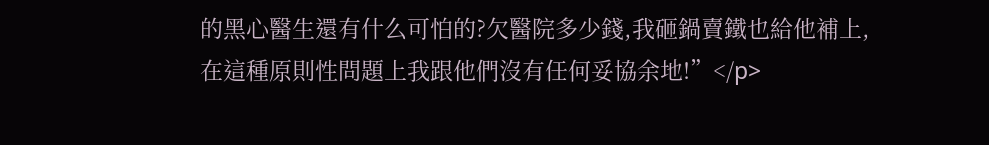的黑心醫生還有什么可怕的?欠醫院多少錢,我砸鍋賣鐵也給他補上,在這種原則性問題上我跟他們沒有任何妥協余地!”</p>